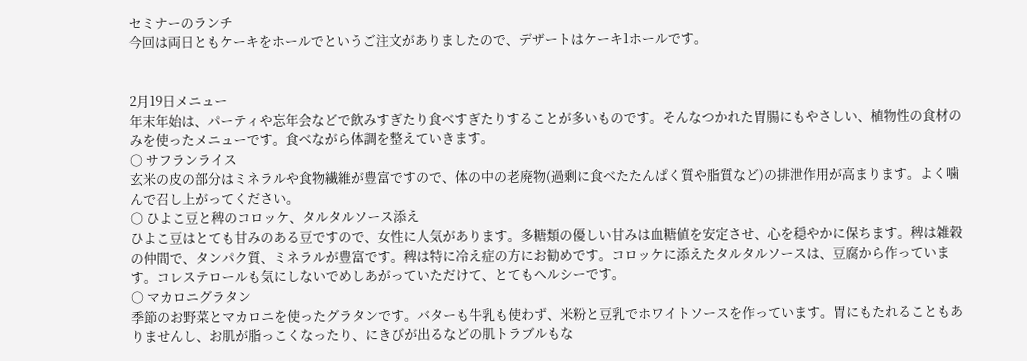セミナーのランチ
今回は両日ともケーキをホールでというご注文がありましたので、デザートはケーキ1ホールです。


2月19日メニュー
年末年始は、パーティや忘年会などで飲みすぎたり食べすぎたりすることが多いものです。そんなつかれた胃腸にもやさしい、植物性の食材のみを使ったメニューです。食べながら体調を整えていきます。
○ サフランライス
玄米の皮の部分はミネラルや食物繊維が豊富ですので、体の中の老廃物(過剰に食べたたんぱく質や脂質など)の排泄作用が高まります。よく噛んで召し上がってください。
○ ひよこ豆と稗のコロッケ、タルタルソース添え
ひよこ豆はとても甘みのある豆ですので、女性に人気があります。多糖類の優しい甘みは血糖値を安定させ、心を穏やかに保ちます。稗は雑穀の仲間で、タンパク質、ミネラルが豊富です。稗は特に冷え症の方にお勧めです。コロッケに添えたタルタルソースは、豆腐から作っています。コレステロールも気にしないでめしあがっていただけて、とてもヘルシーです。
○ マカロニグラタン
季節のお野菜とマカロニを使ったグラタンです。バターも牛乳も使わず、米粉と豆乳でホワイトソースを作っています。胃にもたれることもありませんし、お肌が脂っこくなったり、にきびが出るなどの肌トラブルもな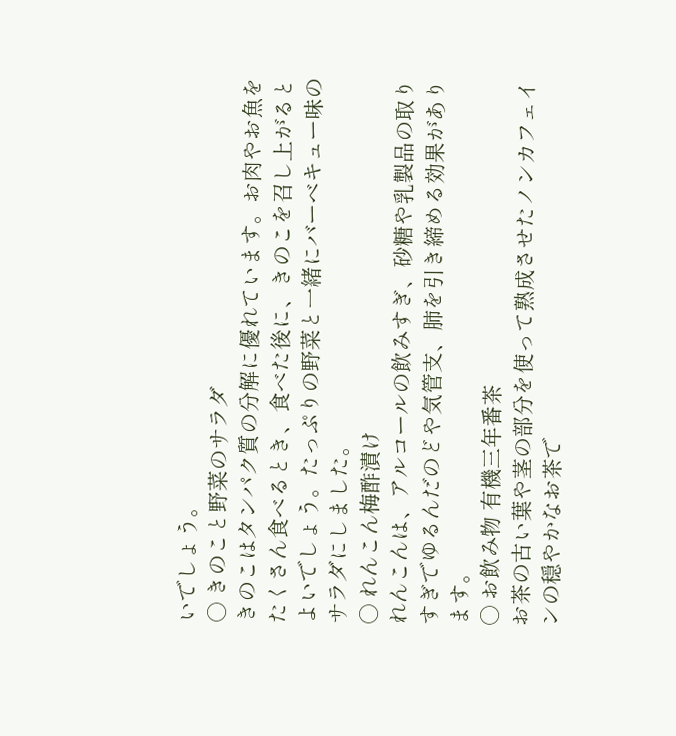いでしょう。
○ きのこと野菜のサラダ
きのこはタンパク質の分解に優れています。お肉やお魚をたくさん食べるとき、食べた後に、きのこを召し上がるとよいでしょう。たっぷりの野菜と一緒にバーベキュー味のサラダにしました。
○ れんこん梅酢漬け
れんこんは、アルコールの飲みすぎ、砂糖や乳製品の取りすぎでゆるんだのどや気管支、肺を引き締める効果があります。
○ お飲み物 有機三年番茶
お茶の古い葉や茎の部分を使って熟成させたノンカフェインの穏やかなお茶で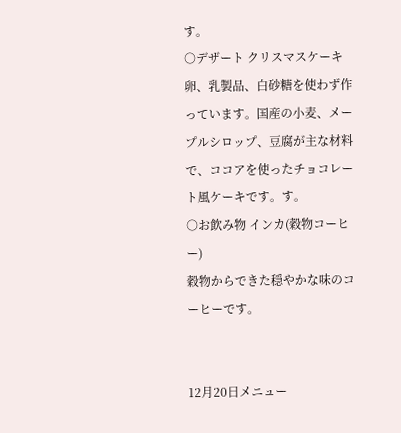す。
○デザート クリスマスケーキ
卵、乳製品、白砂糖を使わず作っています。国産の小麦、メープルシロップ、豆腐が主な材料で、ココアを使ったチョコレート風ケーキです。す。
○お飲み物 インカ(穀物コーヒー)
穀物からできた穏やかな味のコーヒーです。


12月20日メニュー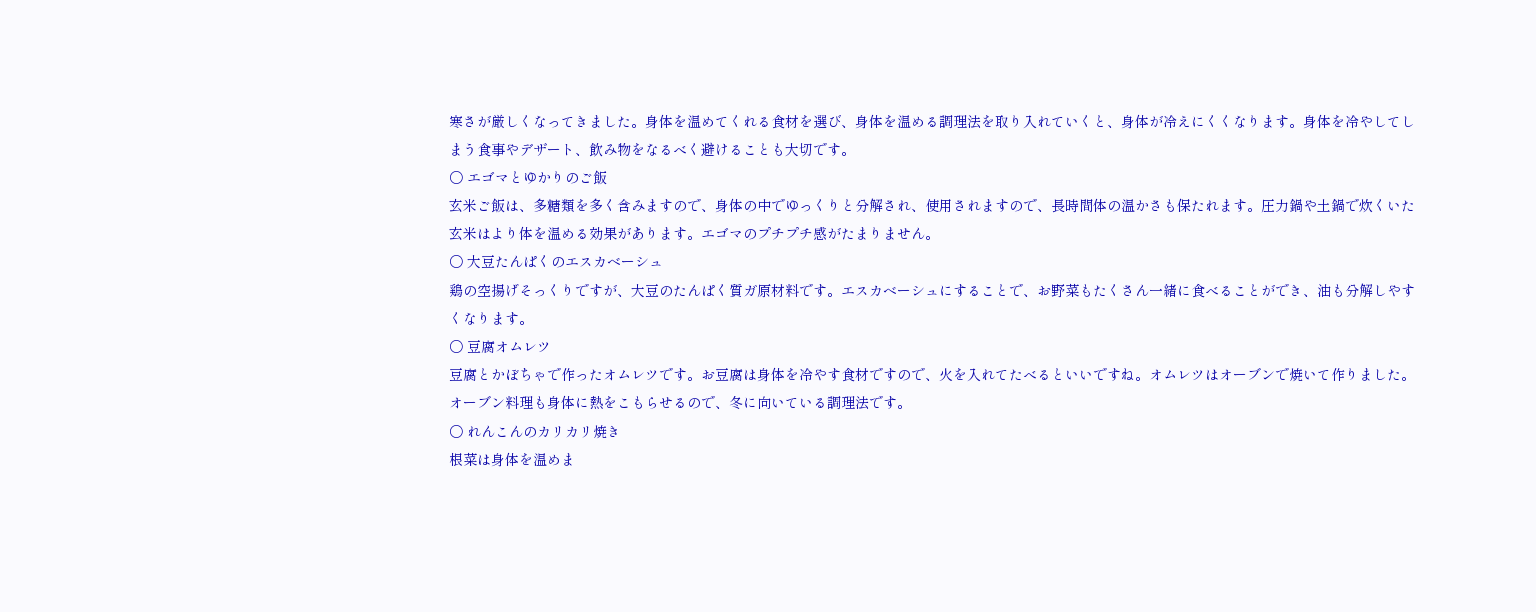寒さが厳しくなってきました。身体を温めてくれる食材を選び、身体を温める調理法を取り入れていくと、身体が冷えにくくなります。身体を冷やしてしまう食事やデザート、飲み物をなるべく避けることも大切です。
○ エゴマとゆかりのご飯
玄米ご飯は、多糖類を多く含みますので、身体の中でゆっくりと分解され、使用されますので、長時間体の温かさも保たれます。圧力鍋や土鍋で炊くいた玄米はより体を温める効果があります。エゴマのプチプチ感がたまりません。
○ 大豆たんぱくのエスカベーシュ
鶏の空揚げそっくりですが、大豆のたんぱく質ガ原材料です。エスカベーシュにすることで、お野菜もたくさん一緒に食べることができ、油も分解しやすくなります。
○ 豆腐オムレツ
豆腐とかぼちゃで作ったオムレツです。お豆腐は身体を冷やす食材ですので、火を入れてたべるといいですね。オムレツはオーブンで焼いて作りました。オーブン料理も身体に熱をこもらせるので、冬に向いている調理法です。
○ れんこんのカリカリ焼き
根菜は身体を温めま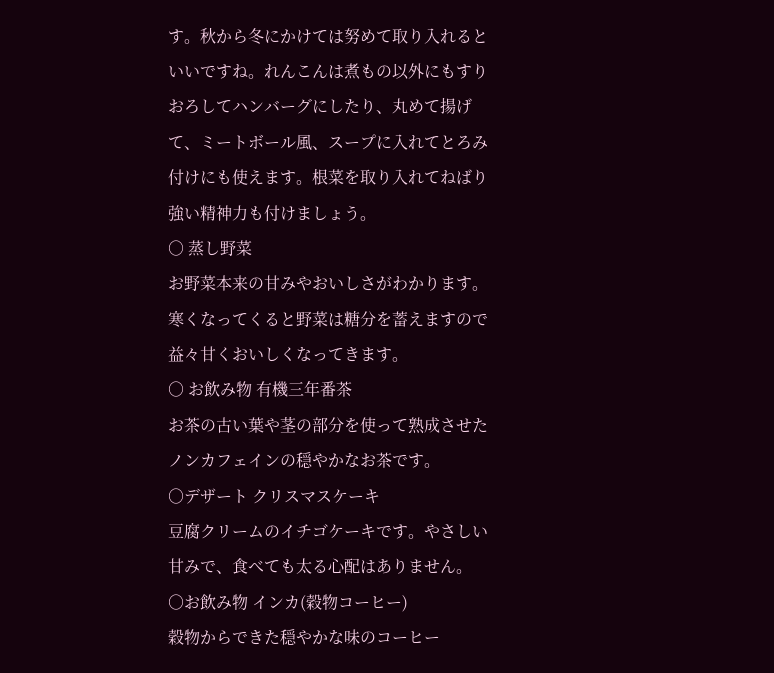す。秋から冬にかけては努めて取り入れるといいですね。れんこんは煮もの以外にもすりおろしてハンバーグにしたり、丸めて揚げて、ミートボール風、スープに入れてとろみ付けにも使えます。根菜を取り入れてねばり強い精神力も付けましょう。
○ 蒸し野菜
お野菜本来の甘みやおいしさがわかります。寒くなってくると野菜は糖分を蓄えますので益々甘くおいしくなってきます。
○ お飲み物 有機三年番茶
お茶の古い葉や茎の部分を使って熟成させたノンカフェインの穏やかなお茶です。
○デザート クリスマスケーキ
豆腐クリームのイチゴケーキです。やさしい甘みで、食べても太る心配はありません。
○お飲み物 インカ(穀物コーヒー)
穀物からできた穏やかな味のコーヒー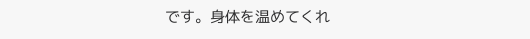です。身体を温めてくれ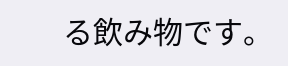る飲み物です。